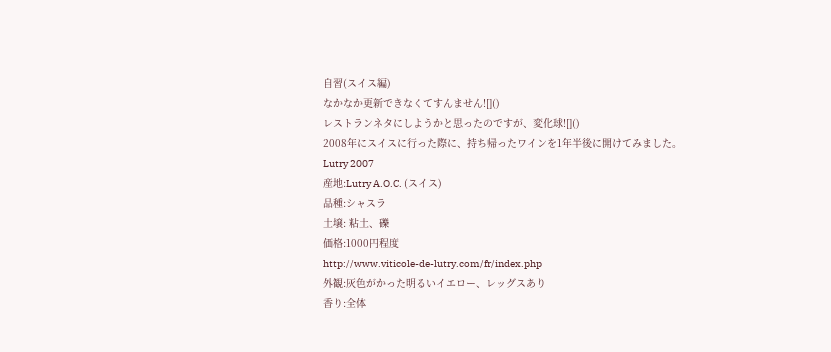自習(スイス編)
なかなか更新できなくてすんません![]()
レストランネタにしようかと思ったのですが、変化球![]()
2008年にスイスに行った際に、持ち帰ったワインを1年半後に開けてみました。
Lutry 2007
産地:Lutry A.O.C. (スイス)
品種:シャスラ
土壌: 粘土、礫
価格:1000円程度
http://www.viticole-de-lutry.com/fr/index.php
外観:灰色がかった明るいイエロー、レッグスあり
香り:全体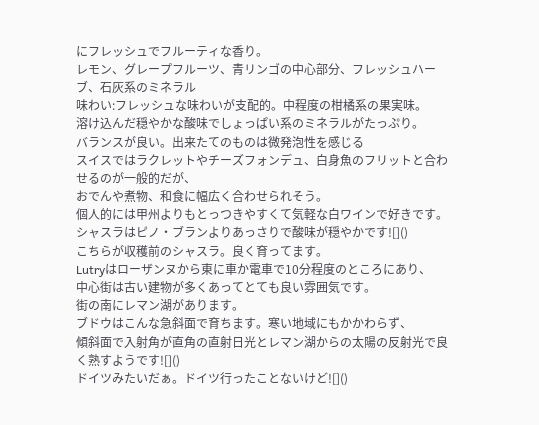にフレッシュでフルーティな香り。
レモン、グレープフルーツ、青リンゴの中心部分、フレッシュハーブ、石灰系のミネラル
味わい:フレッシュな味わいが支配的。中程度の柑橘系の果実味。
溶け込んだ穏やかな酸味でしょっぱい系のミネラルがたっぷり。
バランスが良い。出来たてのものは微発泡性を感じる
スイスではラクレットやチーズフォンデュ、白身魚のフリットと合わせるのが一般的だが、
おでんや煮物、和食に幅広く合わせられそう。
個人的には甲州よりもとっつきやすくて気軽な白ワインで好きです。
シャスラはピノ・ブランよりあっさりで酸味が穏やかです![]()
こちらが収穫前のシャスラ。良く育ってます。
Lutryはローザンヌから東に車か電車で10分程度のところにあり、
中心街は古い建物が多くあってとても良い雰囲気です。
街の南にレマン湖があります。
ブドウはこんな急斜面で育ちます。寒い地域にもかかわらず、
傾斜面で入射角が直角の直射日光とレマン湖からの太陽の反射光で良く熟すようです![]()
ドイツみたいだぁ。ドイツ行ったことないけど![]()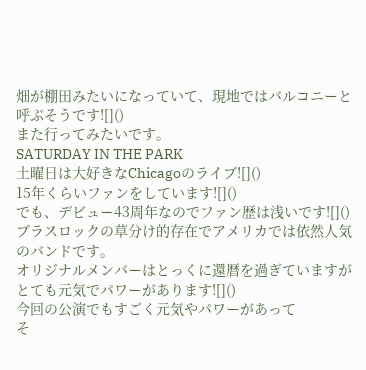畑が棚田みたいになっていて、現地ではバルコニーと呼ぶそうです![]()
また行ってみたいです。
SATURDAY IN THE PARK
土曜日は大好きなChicagoのライブ![]()
15年くらいファンをしています![]()
でも、デビュー43周年なのでファン歴は浅いです![]()
ブラスロックの草分け的存在でアメリカでは依然人気のバンドです。
オリジナルメンバーはとっくに還暦を過ぎていますが
とても元気でパワーがあります![]()
今回の公演でもすごく元気やパワーがあって
そ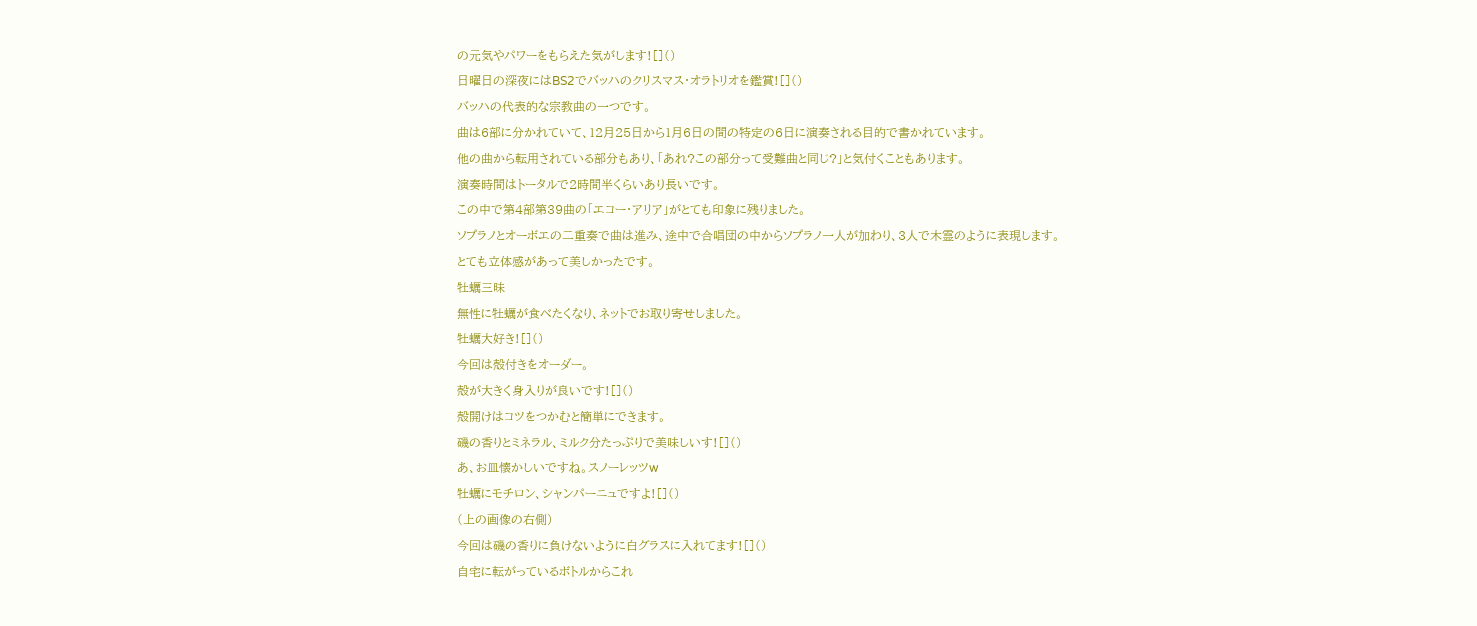の元気やパワーをもらえた気がします![]()
日曜日の深夜にはBS2でバッハのクリスマス・オラトリオを鑑賞![]()
バッハの代表的な宗教曲の一つです。
曲は6部に分かれていて、12月25日から1月6日の間の特定の6日に演奏される目的で書かれています。
他の曲から転用されている部分もあり、「あれ?この部分って受難曲と同じ?」と気付くこともあります。
演奏時間はトータルで2時間半くらいあり長いです。
この中で第4部第39曲の「エコー・アリア」がとても印象に残りました。
ソプラノとオーボエの二重奏で曲は進み、途中で合唱団の中からソプラノ一人が加わり、3人で木霊のように表現します。
とても立体感があって美しかったです。
牡蠣三昧
無性に牡蠣が食べたくなり、ネットでお取り寄せしました。
牡蠣大好き![]()
今回は殻付きをオーダー。
殻が大きく身入りが良いです![]()
殻開けはコツをつかむと簡単にできます。
磯の香りとミネラル、ミルク分たっぷりで美味しいす![]()
あ、お皿懐かしいですね。スノーレッツw
牡蠣にモチロン、シャンパーニュですよ![]()
(上の画像の右側)
今回は磯の香りに負けないように白グラスに入れてます![]()
自宅に転がっているボトルからこれ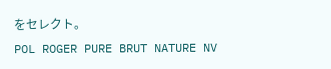をセレクト。
POL ROGER PURE BRUT NATURE NV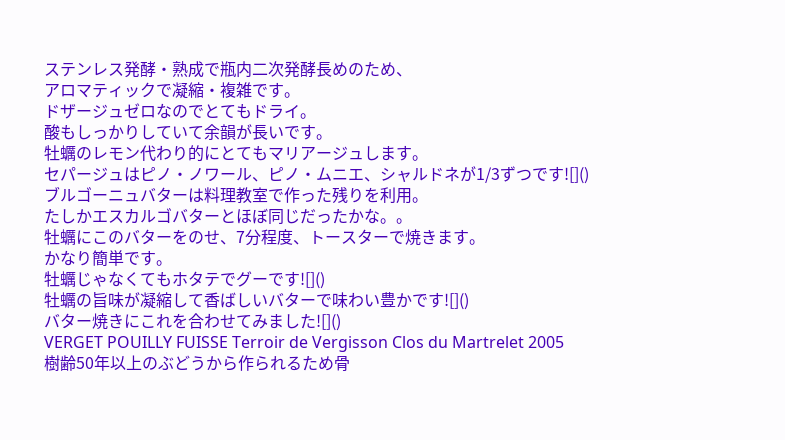ステンレス発酵・熟成で瓶内二次発酵長めのため、
アロマティックで凝縮・複雑です。
ドザージュゼロなのでとてもドライ。
酸もしっかりしていて余韻が長いです。
牡蠣のレモン代わり的にとてもマリアージュします。
セパージュはピノ・ノワール、ピノ・ムニエ、シャルドネが1/3ずつです![]()
ブルゴーニュバターは料理教室で作った残りを利用。
たしかエスカルゴバターとほぼ同じだったかな。。
牡蠣にこのバターをのせ、7分程度、トースターで焼きます。
かなり簡単です。
牡蠣じゃなくてもホタテでグーです![]()
牡蠣の旨味が凝縮して香ばしいバターで味わい豊かです![]()
バター焼きにこれを合わせてみました![]()
VERGET POUILLY FUISSE Terroir de Vergisson Clos du Martrelet 2005
樹齢50年以上のぶどうから作られるため骨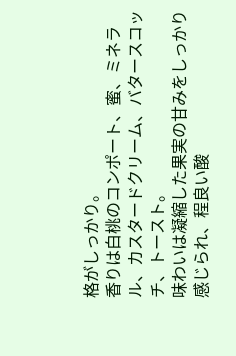格がしっかり。
香りは白桃のコンポート、蜜、ミネラル、カスタードクリーム、バタースコッチ、トースト。
味わいは凝縮した果実の甘みをしっかり感じられ、程良い酸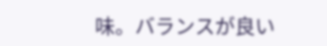味。バランスが良い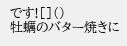です![]()
牡蠣のバター焼きに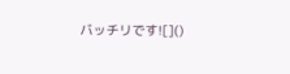バッチリです![]()